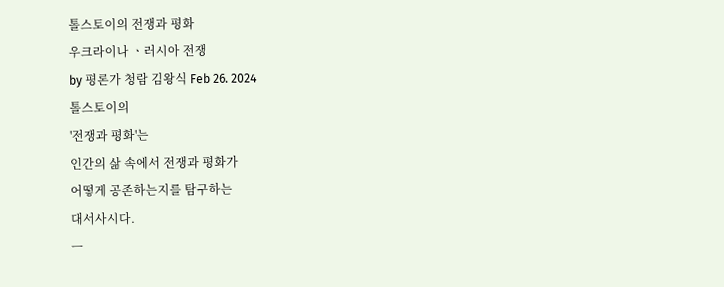톨스토이의 전쟁과 평화
우크라이나 ㆍ러시아 전쟁
by 평론가 청람 김왕식 Feb 26. 2024
톨스토이의
'전쟁과 평화'는
인간의 삶 속에서 전쟁과 평화가
어떻게 공존하는지를 탐구하는
대서사시다.
ㅡ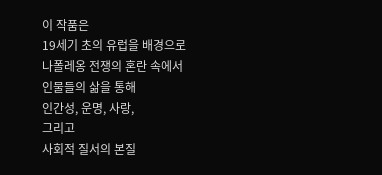이 작품은
19세기 초의 유럽을 배경으로
나폴레옹 전쟁의 혼란 속에서
인물들의 삶을 통해
인간성, 운명, 사랑,
그리고
사회적 질서의 본질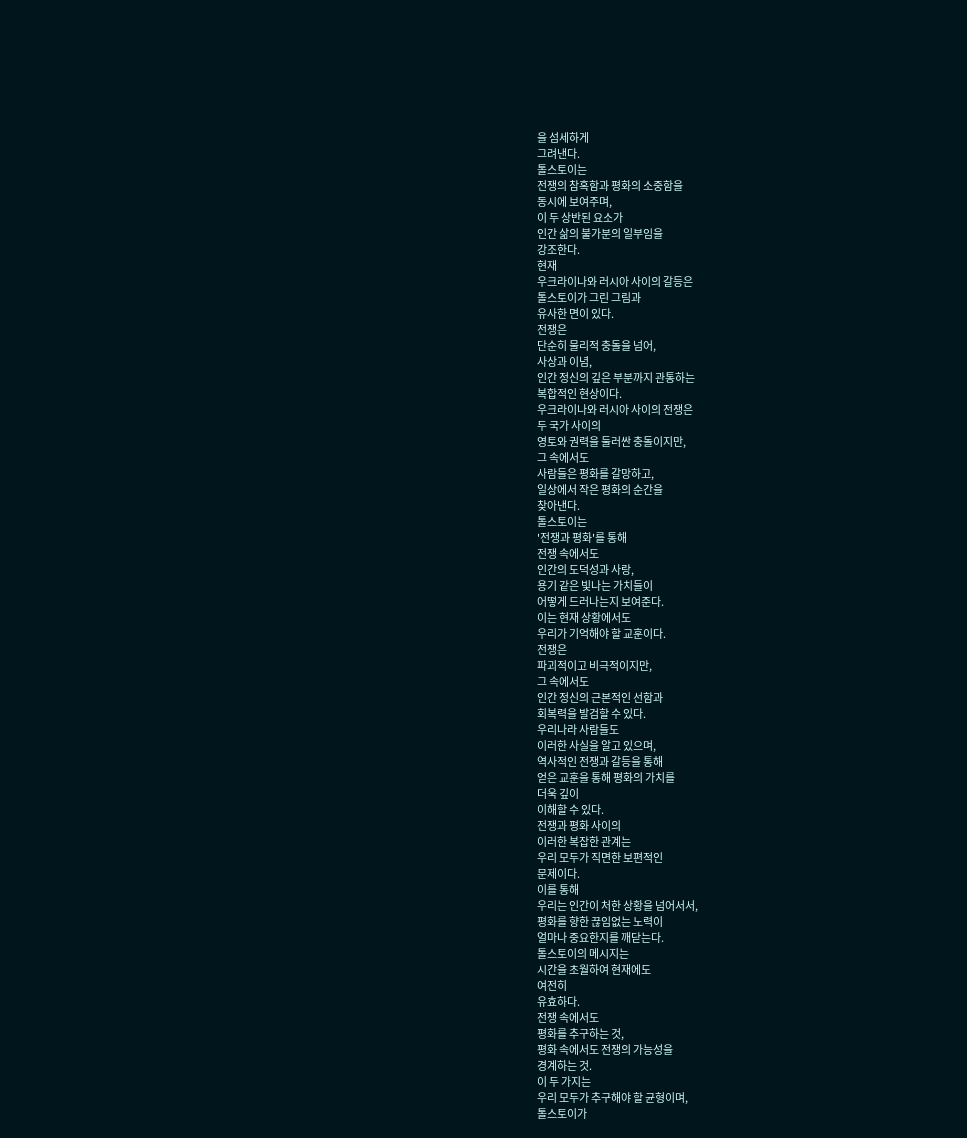을 섬세하게
그려낸다.
톨스토이는
전쟁의 참혹함과 평화의 소중함을
동시에 보여주며,
이 두 상반된 요소가
인간 삶의 불가분의 일부임을
강조한다.
현재
우크라이나와 러시아 사이의 갈등은
톨스토이가 그린 그림과
유사한 면이 있다.
전쟁은
단순히 물리적 충돌을 넘어,
사상과 이념,
인간 정신의 깊은 부분까지 관통하는
복합적인 현상이다.
우크라이나와 러시아 사이의 전쟁은
두 국가 사이의
영토와 권력을 둘러싼 충돌이지만,
그 속에서도
사람들은 평화를 갈망하고,
일상에서 작은 평화의 순간을
찾아낸다.
톨스토이는
'전쟁과 평화'를 통해
전쟁 속에서도
인간의 도덕성과 사랑,
용기 같은 빛나는 가치들이
어떻게 드러나는지 보여준다.
이는 현재 상황에서도
우리가 기억해야 할 교훈이다.
전쟁은
파괴적이고 비극적이지만,
그 속에서도
인간 정신의 근본적인 선함과
회복력을 발검할 수 있다.
우리나라 사람들도
이러한 사실을 알고 있으며,
역사적인 전쟁과 갈등을 통해
얻은 교훈을 통해 평화의 가치를
더욱 깊이
이해할 수 있다.
전쟁과 평화 사이의
이러한 복잡한 관계는
우리 모두가 직면한 보편적인
문제이다.
이를 통해
우리는 인간이 처한 상황을 넘어서서,
평화를 향한 끊임없는 노력이
얼마나 중요한지를 깨닫는다.
톨스토이의 메시지는
시간을 초월하여 현재에도
여전히
유효하다.
전쟁 속에서도
평화를 추구하는 것,
평화 속에서도 전쟁의 가능성을
경계하는 것.
이 두 가지는
우리 모두가 추구해야 할 균형이며,
톨스토이가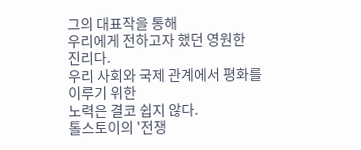그의 대표작을 통해
우리에게 전하고자 했던 영원한
진리다.
우리 사회와 국제 관계에서 평화를
이루기 위한
노력은 결코 쉽지 않다.
톨스토이의 '전쟁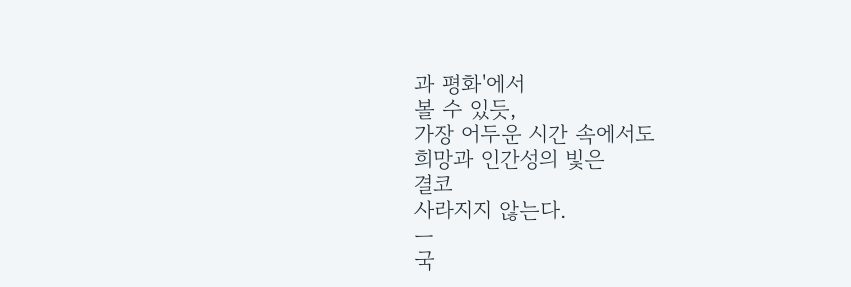과 평화'에서
볼 수 있듯,
가장 어두운 시간 속에서도
희망과 인간성의 빛은
결코
사라지지 않는다.
ㅡ
국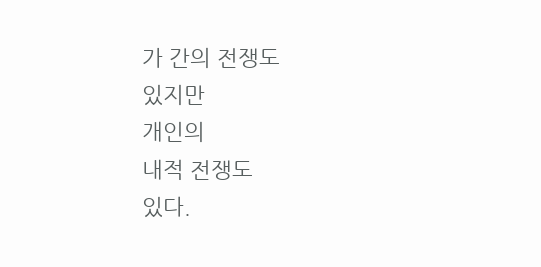가 간의 전쟁도
있지만
개인의
내적 전쟁도
있다.